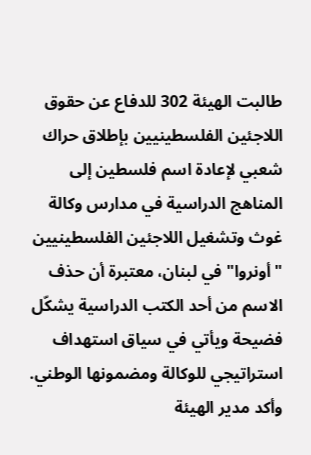طالبت الهيئة 302 للدفاع عن حقوق اللاجئين الفلسطينيين بإطلاق حراك شعبي لإعادة اسم فلسطين إلى المناهج الدراسية في مدارس وكالة غوث وتشغيل اللاجئين الفلسطينيين "أونروا" في لبنان، معتبرة أن حذف الاسم من أحد الكتب الدراسية يشكّل فضيحة ويأتي في سياق استهداف استراتيجي للوكالة ومضمونها الوطني.
وأكد مدير الهيئة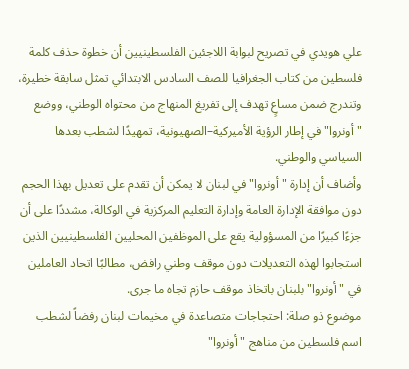علي هويدي في تصريح لبوابة اللاجئين الفلسطينيين أن خطوة حذف كلمة فلسطين من كتاب الجغرافيا للصف السادس الابتدائي تمثل سابقة خطيرة، وتندرج ضمن مساعٍ تهدف إلى تفريغ المنهاج من محتواه الوطني، ووضع "أونروا" في إطار الرؤية الأميركية–الصهيونية، تمهيدًا لشطب بعدها السياسي والوطني.
وأضاف أن إدارة "أونروا" في لبنان لا يمكن أن تقدم على تعديل بهذا الحجم دون موافقة الإدارة العامة وإدارة التعليم المركزية في الوكالة، مشددًا على أن جزءًا كبيرًا من المسؤولية يقع على الموظفين المحليين الفلسطينيين الذين استجابوا لهذه التعديلات دون موقف وطني رافض، مطالبًا اتحاد العاملين في "أونروا" بلبنان باتخاذ موقف حازم تجاه ما جرى.
موضوع ذو صلة: احتجاجات متصاعدة في مخيمات لبنان رفضاً لشطب اسم فلسطين من مناهج "أونروا"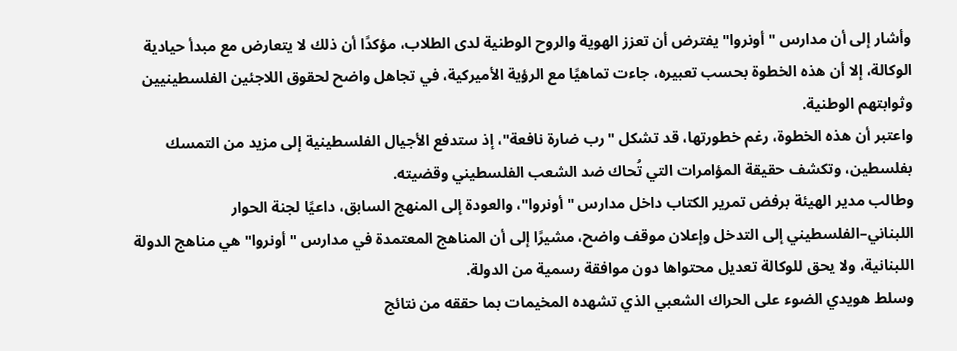وأشار إلى أن مدارس "أونروا" يفترض أن تعزز الهوية والروح الوطنية لدى الطلاب، مؤكدًا أن ذلك لا يتعارض مع مبدأ حيادية الوكالة، إلا أن هذه الخطوة بحسب تعبيره، جاءت تماهيًا مع الرؤية الأميركية، في تجاهل واضح لحقوق اللاجئين الفلسطينيين وثوابتهم الوطنية.
واعتبر أن هذه الخطوة، رغم خطورتها، قد تشكل "رب ضارة نافعة"، إذ ستدفع الأجيال الفلسطينية إلى مزيد من التمسك بفلسطين، وتكشف حقيقة المؤامرات التي تُحاك ضد الشعب الفلسطيني وقضيته.
وطالب مدير الهيئة برفض تمرير الكتاب داخل مدارس "أونروا"، والعودة إلى المنهج السابق، داعيًا لجنة الحوار اللبناني–الفلسطيني إلى التدخل وإعلان موقف واضح، مشيرًا إلى أن المناهج المعتمدة في مدارس "أونروا" هي مناهج الدولة اللبنانية، ولا يحق للوكالة تعديل محتواها دون موافقة رسمية من الدولة.
وسلط هويدي الضوء على الحراك الشعبي الذي تشهده المخيمات بما حققه من نتائج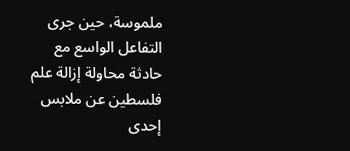ملموسة، حين جرى التفاعل الواسع مع حادثة محاولة إزالة علم فلسطين عن ملابس إحدى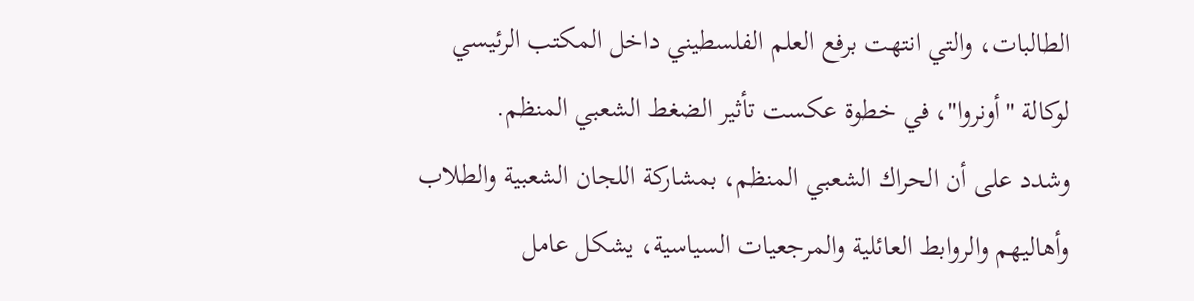الطالبات، والتي انتهت برفع العلم الفلسطيني داخل المكتب الرئيسي لوكالة "أونروا"، في خطوة عكست تأثير الضغط الشعبي المنظم.
وشدد على أن الحراك الشعبي المنظم، بمشاركة اللجان الشعبية والطلاب وأهاليهم والروابط العائلية والمرجعيات السياسية، يشكل عامل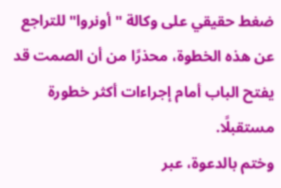ضغط حقيقي على وكالة "أونروا" للتراجع عن هذه الخطوة، محذرًا من أن الصمت قد يفتح الباب أمام إجراءات أكثر خطورة مستقبلًا.
وختم بالدعوة، عبر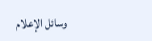وسائل الإعلام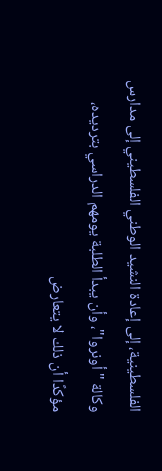الفلسطينية، إلى إعادة النشيد الوطني الفلسطيني إلى مدارس وكالة "أونروا"، وأن يبدأ الطلبة يومهم الدراسي بترديده، مؤكدًا أن ذلك لا يتعارض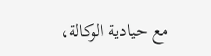مع حيادية الوكالة،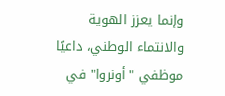وإنما يعزز الهوية والانتماء الوطني، داعيًا موظفي "أونروا" في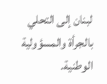لبنان إلى التحلي بالجرأة والمسؤولية الوطنية.